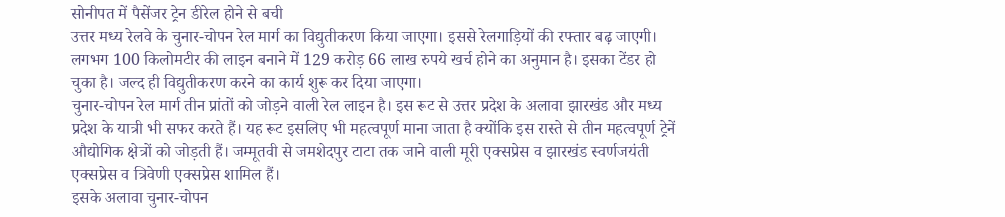सोनीपत में पैसेंजर ट्रेन डीरेल होने से बची
उत्तर मध्य रेलवे के चुनार-चोपन रेल मार्ग का विद्युतीकरण किया जाएगा। इससे रेलगाड़ियों की रफ्तार बढ़ जाएगी। लगभग 100 किलोमटीर की लाइन बनाने में 129 करोड़ 66 लाख रुपये खर्च होने का अनुमान है। इसका टेंडर हो चुका है। जल्द ही विद्युतीकरण करने का कार्य शुरू कर दिया जाएगा।
चुनार-चोपन रेल मार्ग तीन प्रांतों को जोड़ने वाली रेल लाइन है। इस रूट से उत्तर प्रदेश के अलावा झारखंड और मध्य प्रदेश के यात्री भी सफर करते हैं। यह रूट इसलिए भी महत्वपूर्ण माना जाता है क्योंकि इस रास्ते से तीन महत्वपूर्ण ट्रेनें औद्योगिक क्षेत्रों को जोड़ती हैं। जम्मूतवी से जमशेदपुर टाटा तक जाने वाली मूरी एक्सप्रेस व झारखंड स्वर्णजयंती एक्सप्रेस व त्रिवेणी एक्सप्रेस शामिल हैं।
इसके अलावा चुनार-चोपन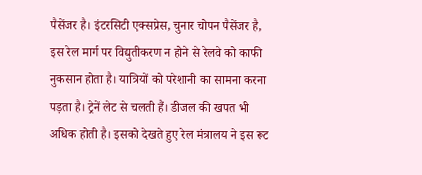पैसेंजर है। इंटरसिटी एक्सप्रेस, चुनार चोपन पैसेंजर है, इस रेल मार्ग पर विद्युतीकरण न होने से रेलवे को काफी नुकसान होता है। यात्रियों को परेशानी का सामना करना पड़ता है। ट्रेनें लेट से चलती हैं। डीजल की खपत भी अधिक होती है। इसको देखते हुए रेल मंत्रालय ने इस रूट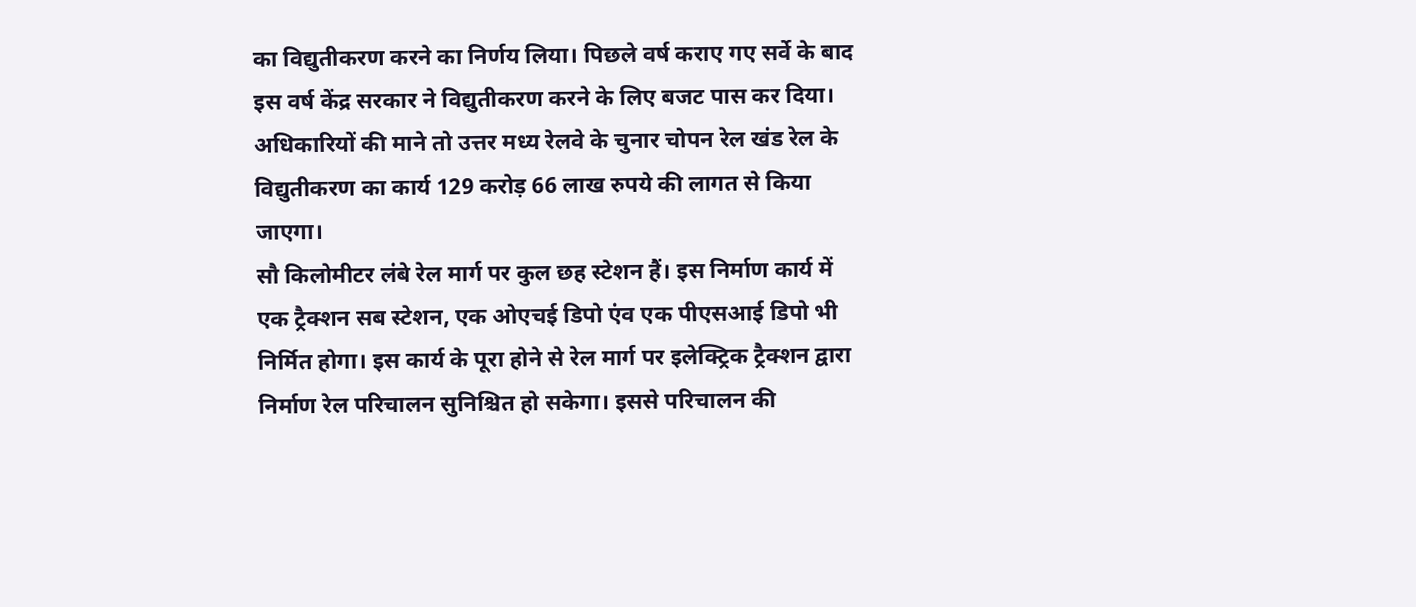का विद्युतीकरण करने का निर्णय लिया। पिछले वर्ष कराए गए सर्वे के बाद इस वर्ष केंद्र सरकार ने विद्युतीकरण करने के लिए बजट पास कर दिया। अधिकारियों की माने तो उत्तर मध्य रेलवे के चुनार चोपन रेल खंड रेल के विद्युतीकरण का कार्य 129 करोड़ 66 लाख रुपये की लागत से किया जाएगा।
सौ किलोमीटर लंबे रेल मार्ग पर कुल छह स्टेशन हैं। इस निर्माण कार्य में एक ट्रैक्शन सब स्टेशन, एक ओएचई डिपो एंव एक पीएसआई डिपो भी निर्मित होगा। इस कार्य के पूरा होने से रेल मार्ग पर इलेक्ट्रिक ट्रैक्शन द्वारा निर्माण रेल परिचालन सुनिश्चित हो सकेगा। इससे परिचालन की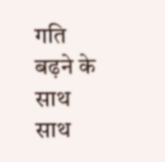गति बढ़ने के साथ साथ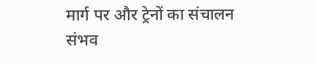मार्ग पर और ट्रेनों का संचालन संभव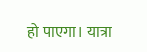हो पाएगा। यात्रा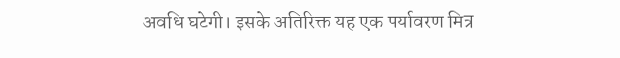अवधि घटेगी। इसके अतिरिक्त यह एक पर्यावरण मित्र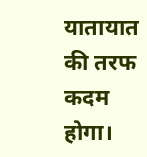यातायात की तरफ कदम होगा।